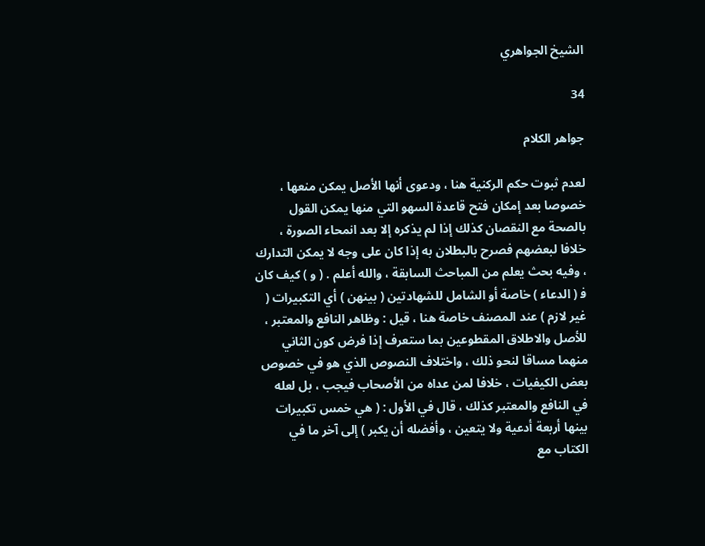الشيخ الجواهري

34

جواهر الكلام

لعدم ثبوت حكم الركنية هنا ، ودعوى أنها الأصل يمكن منعها ، خصوصا بعد إمكان فتح قاعدة السهو التي منها يمكن القول بالصحة مع النقصان كذلك إذا لم يذكره إلا بعد انمحاء الصورة ، خلافا لبعضهم فصرح بالبطلان به إذا كان على وجه لا يمكن التدارك ، وفيه بحث يعلم من المباحث السابقة ، والله أعلم . ( و ) كيف كان ف‍ ( الدعاء ) خاصة أو الشامل للشهادتين ( بينهن ) أي التكبيرات ( غير لازم ) عند المصنف خاصة هنا ، قيل : وظاهر النافع والمعتبر ، للأصل والاطلاق المقطوعين بما ستعرف إذا فرض كون الثاني منهما مساقا لنحو ذلك ، واختلاف النصوص الذي هو في خصوص بعض الكيفيات ، خلافا لمن عداه من الأصحاب فيجب ، بل لعله في النافع والمعتبر كذلك ، قال في الأول : ( هي خمس تكبيرات بينها أربعة أدعية ولا يتعين ، وأفضله أن يكبر ) إلى آخر ما في الكتاب مع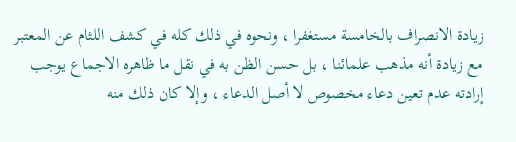زيادة الانصراف بالخامسة مستغفرا ، ونحوه في ذلك كله في كشف اللثام عن المعتبر مع زيادة أنه مذهب علمائنا ، بل حسن الظن به في نقل ما ظاهره الاجماع يوجب إرادته عدم تعين دعاء مخصوص لا أصل الدعاء ، وإلا كان ذلك منه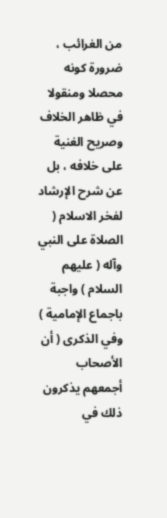من الغرائب ، ضرورة كونه محصلا ومنقولا في ظاهر الخلاف وصريح الغنية على خلافه ، بل عن شرح الإرشاد لفخر الاسلام ( الصلاة على النبي وآله ( عليهم السلام ) واجبة باجماع الإمامية ) وفي الذكرى ( أن الأصحاب أجمعهم يذكرون ذلك في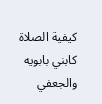كيفية الصلاة كابني بابويه والجعفي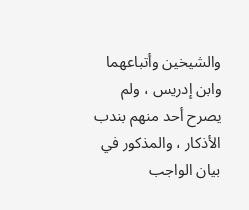والشيخين وأتباعهما وابن إدريس ، ولم يصرح أحد منهم بندب الأذكار ، والمذكور في بيان الواجب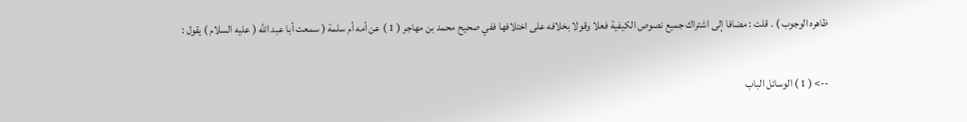ظاهره الوجوب ) . قلت : مضافا إلى اشتراك جميع نصوص الكيفية فعلا وقولا بخلافه على اختلافها ففي صحيح محمد بن مهاجر ( 1 ) عن أمه أم سلمة ( سمعت أبا عبد الله ( عليه السلام ) يقول :

--> ( 1 ) الوسائل الباب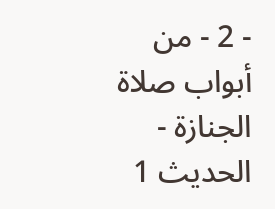- 2 - من أبواب صلاة الجنازة - الحديث 1